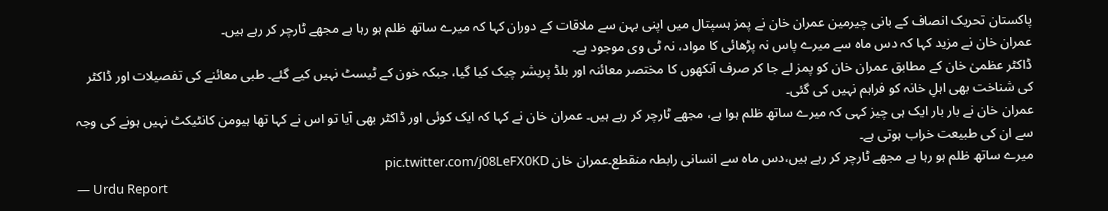پاکستان تحریک انصاف کے بانی چیرمین عمران خان نے پمز ہسپتال میں اپنی بہن سے ملاقات کے دوران کہا کہ میرے ساتھ ظلم ہو رہا ہے مجھے ٹارچر کر رہے ہیں۔
عمران خان نے مزید کہا کہ دس ماہ سے میرے پاس نہ پڑھائی کا مواد، نہ ٹی وی موجود ہے۔
ڈاکٹر عظمیٰ خان کے مطابق عمران خان کو پمز لے جا کر صرف آنکھوں کا مختصر معائنہ اور بلڈ پریشر چیک کیا گیا، جبکہ خون کے ٹیسٹ نہیں کیے گئے۔ طبی معائنے کی تفصیلات اور ڈاکٹر کی شناخت بھی اہلِ خانہ کو فراہم نہیں کی گئی۔
عمران خان نے بار بار ایک ہی چیز کہی کہ میرے ساتھ ظلم ہوا ہے، مجھے ٹارچر کر رہے ہیں۔ عمران خان نے کہا کہ ایک کوئی اور ڈاکٹر بھی آیا تو اس نے کہا تھا ہیومن کانٹیکٹ نہیں ہونے کی وجہ سے ان کی طبیعت خراب ہوتی ہے۔
میرے ساتھ ظلم ہو رہا ہے مجھے ٹارچر کر رہے ہیں،دس ماہ سے انسانی رابطہ منقطع۔عمران خان pic.twitter.com/j08LeFX0KD
— Urdu Report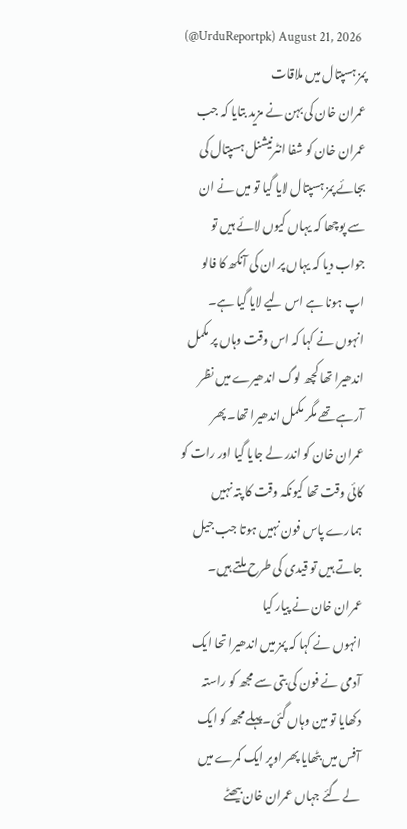(@UrduReportpk) August 21, 2026
پمز ہسپتال میں ملاقات
عمران خان کی بہن نے مزید بتایا کہ جب عمران خان کو شفا انٹرنیشنل ہسپتال کی بجائے پمز ہسپتال لایا گیا تو میں نے ان سے پوچھا کہ یہاں کیوں لائے ہیں تو جواب دیا کہ یہاں پر ان کی آنکھ کا فالو اپ ہونا ہے اس لیے لایا گیا ہے۔
انہوں نے کہا کہ اس وقت وہاں پر مکمل اندھیرا تھا کچھ لوگ اندھیرے میں نظر آرہے تھے مگر مکمل اندھیرا تھا۔ پھر عمران خان کو اندر لے جایا گیا اور رات کو کائی وقت تھا کیونکہ وقت کا پتہ نہیں ہمارے پاس فون نہیں ہوتا جب جیل جاتے ہیں تو قیدی کی طرح ملتے ہیں۔
عمران خان نے پیار کیا
انہوں نے کہا کہ پمز میں اندھیرا تحا ایک آدمی نے فون کی بتی سے مجھ کو راستہ دکھایا تو مین وہاں گئی۔پہلے مجھ کو ایک آفس میں بٹھایا پھر اوپر ایک کمرے میں لے گئے جہاں عمران خان بیھٹے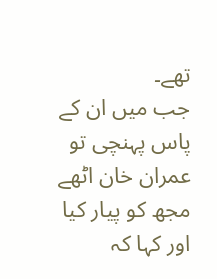تھے۔
جب میں ان کے پاس پہنچی تو عمران خان اٹھے مجھ کو پیار کیا اور کہا کہ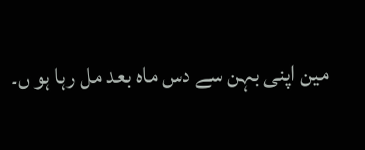مین اپنی بہن سے دس ماہ بعد مل رہا ہو ں۔